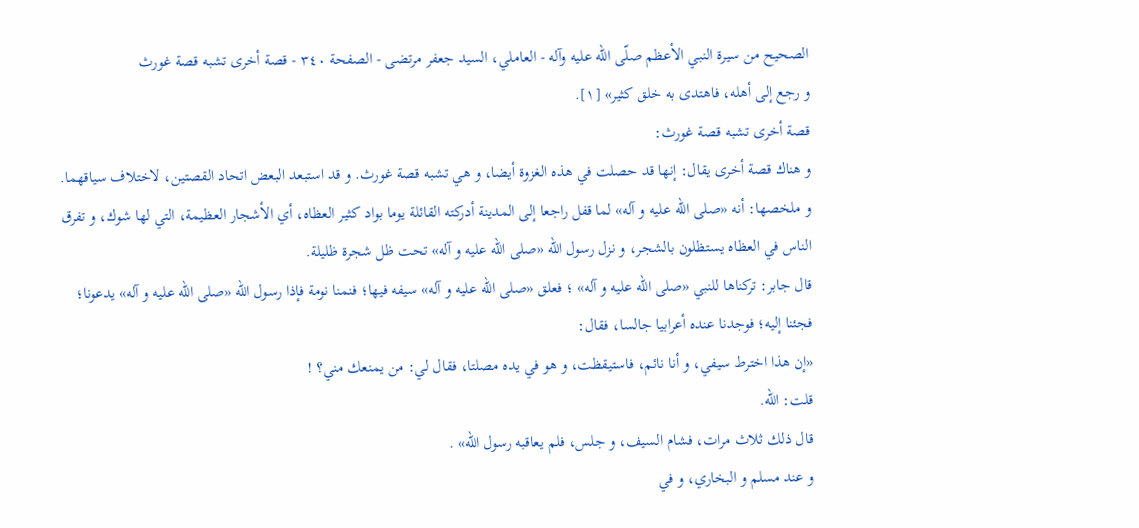الصحيح من سيرة النبي الأعظم صلّى الله عليه وآله - العاملي، السيد جعفر مرتضى - الصفحة ٣٤٠ - قصة أخرى تشبه قصة غورث
و رجع إلى أهله، فاهتدى به خلق كثير» [١].
قصة أخرى تشبه قصة غورث:
و هناك قصة أخرى يقال: إنها قد حصلت في هذه الغزوة أيضا، و هي تشبه قصة غورث. و قد استبعد البعض اتحاد القصتين، لاختلاف سياقهما.
و ملخصها: أنه «صلى اللّه عليه و آله» لما قفل راجعا إلى المدينة أدركته القائلة يوما بواد كثير العظاه، أي الأشجار العظيمة، التي لها شوك، و تفرق الناس في العظاه يستظلون بالشجر، و نزل رسول اللّه «صلى اللّه عليه و آله» تحت ظل شجرة ظليلة.
قال جابر: تركناها للنبي «صلى اللّه عليه و آله» ؛ فعلق «صلى اللّه عليه و آله» سيفه فيها؛ فنمنا نومة فإذا رسول اللّه «صلى اللّه عليه و آله» يدعونا؛ فجئنا إليه؛ فوجدنا عنده أعرابيا جالسا، فقال:
«إن هذا اخترط سيفي، و أنا نائم، فاستيقظت، و هو في يده مصلتا، فقال لي: من يمنعك مني؟ !
قلت: اللّه.
قال ذلك ثلاث مرات، فشام السيف، و جلس، فلم يعاقبه رسول اللّه» .
و عند مسلم و البخاري، و في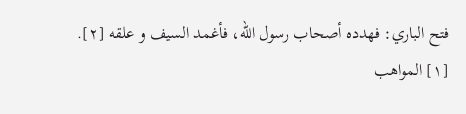فتح الباري: فهدده أصحاب رسول اللّه، فأغمد السيف و علقه [٢].
[١] المواهب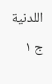اللدنية ج ١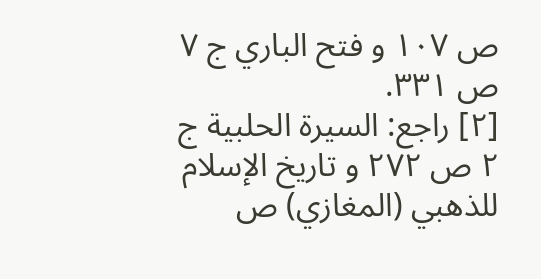ص ١٠٧ و فتح الباري ج ٧ ص ٣٣١.
[٢] راجع: السيرة الحلبية ج ٢ ص ٢٧٢ و تاريخ الإسلام للذهبي (المغازي) ص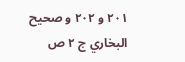٢٠١ و ٢٠٢ و صحيح البخاري ج ٢ ص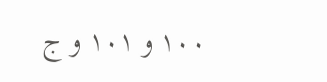١٠٠ و ١٠١ و ج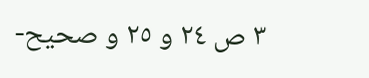٣ ص ٢٤ و ٢٥ و صحيح-